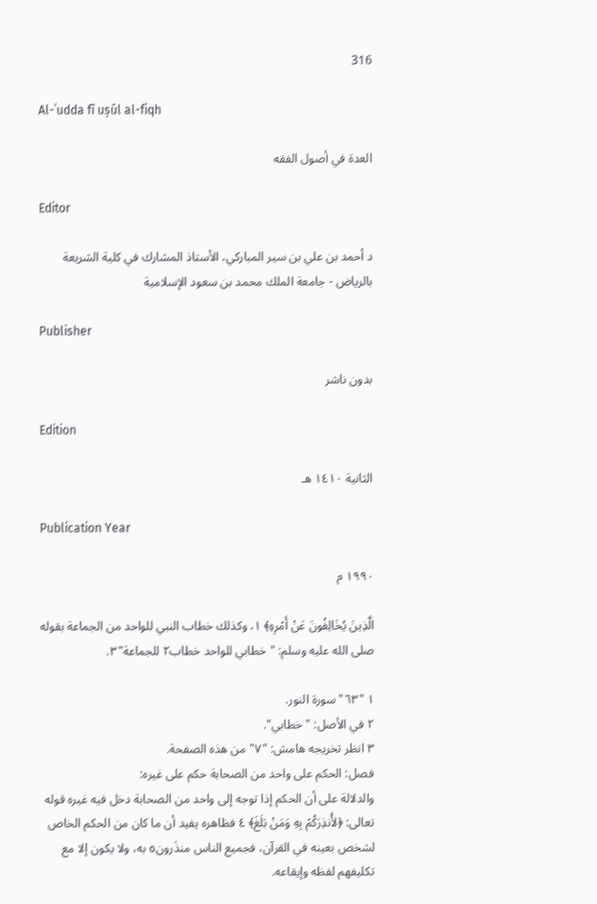316

Al-ʿudda fī uṣūl al-fiqh

العدة في أصول الفقه

Editor

د أحمد بن علي بن سير المباركي، الأستاذ المشارك في كلية الشريعة بالرياض - جامعة الملك محمد بن سعود الإسلامية

Publisher

بدون ناشر

Edition

الثانية ١٤١٠ هـ

Publication Year

١٩٩٠ م

الَّذِينَ يُخَالِفُونَ عَنْ أَمْرِهِ﴾ ١، وكذلك خطاب النبي للواحد من الجماعة بقوله صلى الله عليه وسلم: "خطابي للواحد خطاب٢ للجماعة"٣.

١ "٦٣" سورة النور.
٢ في الأصل: "خطابي".
٣ انظر تخريجه هامش: "٧" من هذه الصفحة.
فصل: الحكم على واحد من الصحابة حكم على غيره:
والدلالة على أن الحكم إذا توجه إلى واحد من الصحابة دخل فيه غيره قوله تعالى: ﴿لأُنذِرَكُمْ بِهِ وَمَنْ بَلَغَ﴾ ٤ فظاهره يفيد أن ما كان من الحكم الخاص لشخص بعينه في القرآن، فجميع الناس منذَرون٥ به، ولا يكون إلا مع تكليفهم لفظه وإيقاعه.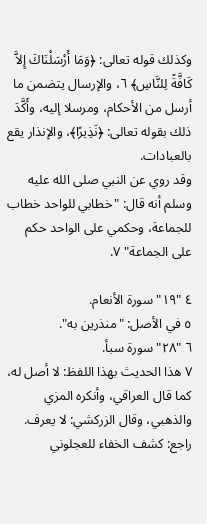وكذلك قوله تعالى: ﴿وَمَا أَرْسَلْنَاكَ إِلاَّ كَافَّةً لِلنَّاسِ﴾ ٦، والإرسال يتضمن ما أرسل من الأحكام، ومرسلا إليه، وأَكَّدَ ذلك بقوله تعالى: ﴿نَذِيرًا﴾، والإنذار يقع بالعبادات.
وقد روي عن النبي صلى الله عليه وسلم أنه قال: "خطابي للواحد خطاب للجماعة، وحكمي على الواحد حكم على الجماعة" ٧.

٤ "١٩" سورة الأنعام.
٥ في الأصل: "منذرين به".
٦ "٢٨" سورة سبأ.
٧ هذا الحديث بهذا اللفظ: لا أصل له، كما قال العراقي، وأنكره المزي والذهبي، وقال الزركشي: لا يعرف. راجع: كشف الخفاء للعجلوني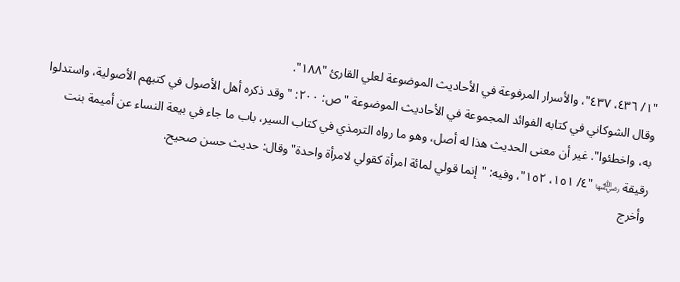"١/ ٤٣٦، ٤٣٧"، والأسرار المرفوعة في الأحاديث الموضوعة لعلي القارئ "١٨٨".
وقال الشوكاني في كتابه الفوائد المجموعة في الأحاديث الموضوعة "ص: ٢٠٠: "وقد ذكره أهل الأصول في كتبهم الأصولية، واستدلوا به، واخطئوا". غير أن معنى الحديث هذا له أصل، وهو ما رواه الترمذي في كتاب السير، باب ما جاء في بيعة النساء عن أميمة بنت رقيقة ﵂ "٤/ ١٥١، ١٥٢"، وفيه: "إنما قولي لمائة امرأة كقولي لامرأة واحدة" وقال: حديث حسن صحيح.
وأخرج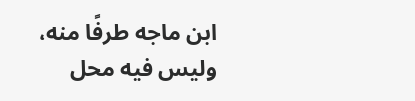ابن ماجه طرفًا منه، وليس فيه محل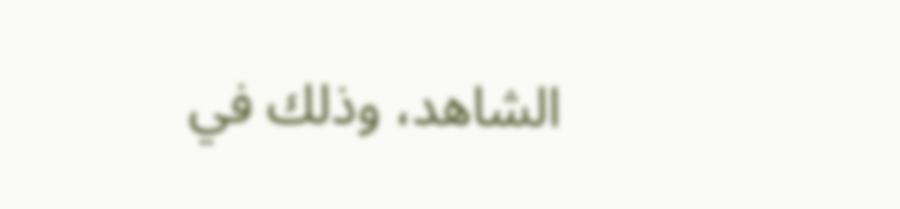الشاهد، وذلك في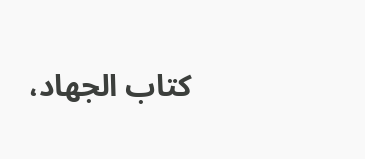كتاب الجهاد،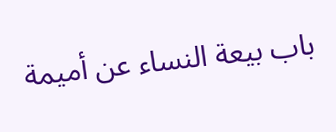باب بيعة النساء عن أميمة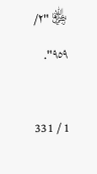﵂ "٢/ ٩٥٩".

1 / 331